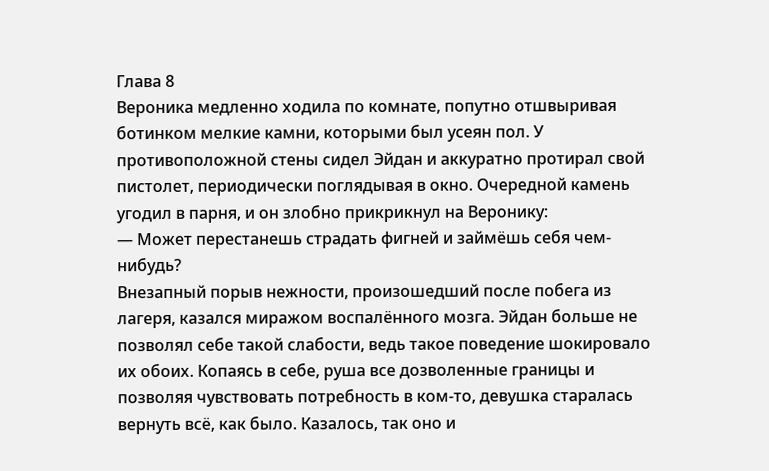Глава 8
Вероника медленно ходила по комнате, попутно отшвыривая ботинком мелкие камни, которыми был усеян пол. У противоположной стены сидел Эйдан и аккуратно протирал свой пистолет, периодически поглядывая в окно. Очередной камень угодил в парня, и он злобно прикрикнул на Веронику:
— Может перестанешь страдать фигней и займёшь себя чем-нибудь?
Внезапный порыв нежности, произошедший после побега из лагеря, казался миражом воспалённого мозга. Эйдан больше не позволял себе такой слабости, ведь такое поведение шокировало их обоих. Копаясь в себе, руша все дозволенные границы и позволяя чувствовать потребность в ком-то, девушка старалась вернуть всё, как было. Казалось, так оно и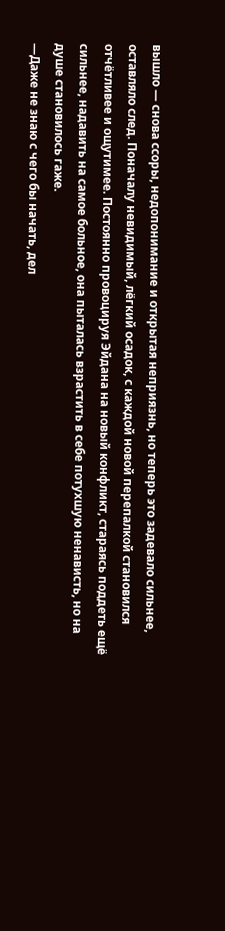вышло — снова ссоры, недопонимание и открытая неприязнь, но теперь это задевало сильнее, оставляло след. Поначалу невидимый, лёгкий осадок, с каждой новой перепалкой становился отчётливее и ощутимее. Постоянно провоцируя Эйдана на новый конфликт, стараясь поддеть ещё сильнее, надавить на самое больное, она пыталась взрастить в себе потухшую ненависть, но на душе становилось гаже.
—Даже не знаю с чего бы начать, дел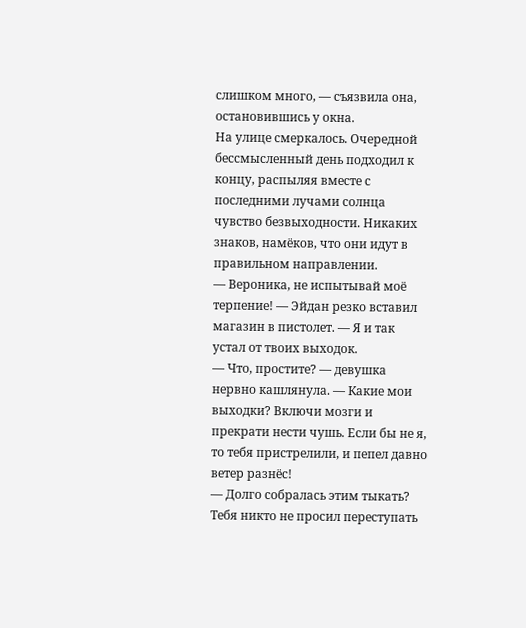слишком много, — съязвила она, остановившись у окна.
На улице смеркалось. Очередной бессмысленный день подходил к концу, распыляя вместе с последними лучами солнца чувство безвыходности. Никаких знаков, намёков, что они идут в правильном направлении.
— Вероника, не испытывай моё терпение! — Эйдан резко вставил магазин в пистолет. — Я и так устал от твоих выходок.
— Что, простите? — девушка нервно кашлянула. — Какие мои выходки? Включи мозги и прекрати нести чушь. Если бы не я, то тебя пристрелили, и пепел давно ветер разнёс!
— Долго собралась этим тыкать? Тебя никто не просил переступать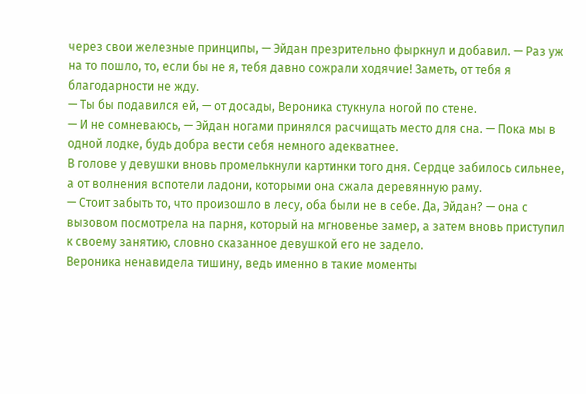через свои железные принципы, — Эйдан презрительно фыркнул и добавил. — Раз уж на то пошло, то, если бы не я, тебя давно сожрали ходячие! Заметь, от тебя я благодарности не жду.
— Ты бы подавился ей, — от досады, Вероника стукнула ногой по стене.
— И не сомневаюсь, — Эйдан ногами принялся расчищать место для сна. — Пока мы в одной лодке, будь добра вести себя немного адекватнее.
В голове у девушки вновь промелькнули картинки того дня. Сердце забилось сильнее, а от волнения вспотели ладони, которыми она сжала деревянную раму.
— Стоит забыть то, что произошло в лесу, оба были не в себе. Да, Эйдан? — она с вызовом посмотрела на парня, который на мгновенье замер, а затем вновь приступил к своему занятию, словно сказанное девушкой его не задело.
Вероника ненавидела тишину, ведь именно в такие моменты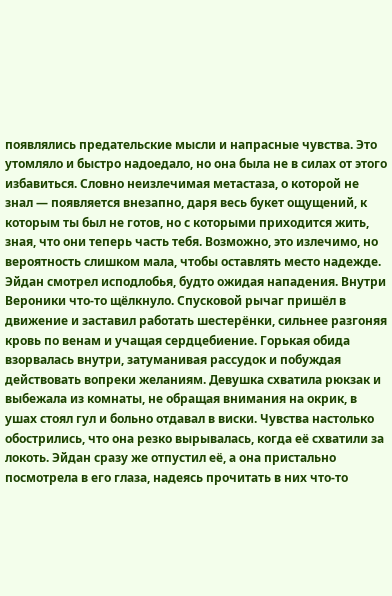появлялись предательские мысли и напрасные чувства. Это утомляло и быстро надоедало, но она была не в силах от этого избавиться. Словно неизлечимая метастаза, о которой не знал — появляется внезапно, даря весь букет ощущений, к которым ты был не готов, но с которыми приходится жить, зная, что они теперь часть тебя. Возможно, это излечимо, но вероятность слишком мала, чтобы оставлять место надежде.
Эйдан смотрел исподлобья, будто ожидая нападения. Внутри Вероники что-то щёлкнуло. Спусковой рычаг пришёл в движение и заставил работать шестерёнки, сильнее разгоняя кровь по венам и учащая сердцебиение. Горькая обида взорвалась внутри, затуманивая рассудок и побуждая действовать вопреки желаниям. Девушка схватила рюкзак и выбежала из комнаты, не обращая внимания на окрик, в ушах стоял гул и больно отдавал в виски. Чувства настолько обострились, что она резко вырывалась, когда её схватили за локоть. Эйдан сразу же отпустил её, а она пристально посмотрела в его глаза, надеясь прочитать в них что-то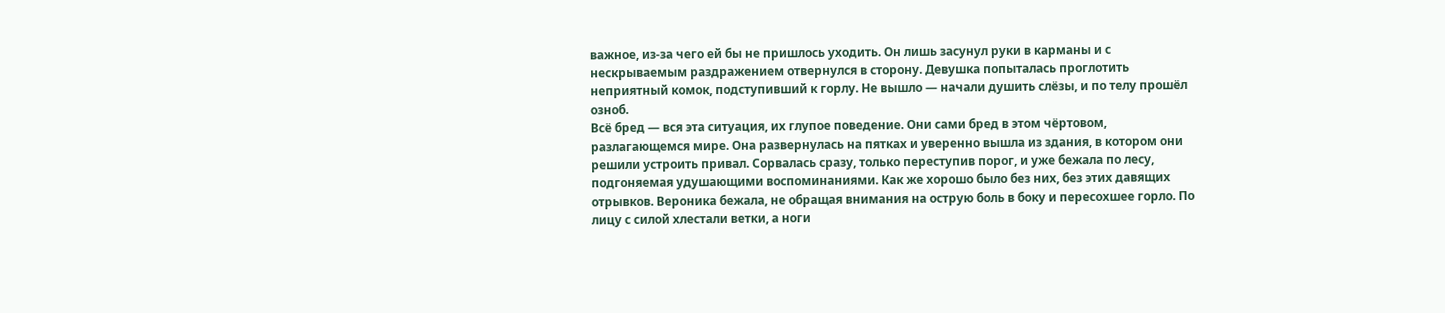важное, из-за чего ей бы не пришлось уходить. Он лишь засунул руки в карманы и с нескрываемым раздражением отвернулся в сторону. Девушка попыталась проглотить неприятный комок, подступивший к горлу. Не вышло — начали душить слёзы, и по телу прошёл озноб.
Всё бред — вся эта ситуация, их глупое поведение. Они сами бред в этом чёртовом, разлагающемся мире. Она развернулась на пятках и уверенно вышла из здания, в котором они решили устроить привал. Сорвалась сразу, только переступив порог, и уже бежала по лесу, подгоняемая удушающими воспоминаниями. Как же хорошо было без них, без этих давящих отрывков. Вероника бежала, не обращая внимания на острую боль в боку и пересохшее горло. По лицу с силой хлестали ветки, а ноги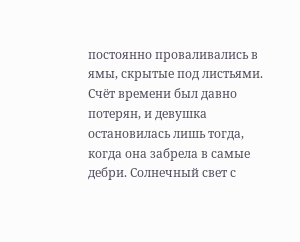постоянно проваливались в ямы, скрытые под листьями. Счёт времени был давно потерян, и девушка остановилась лишь тогда, когда она забрела в самые дебри. Солнечный свет с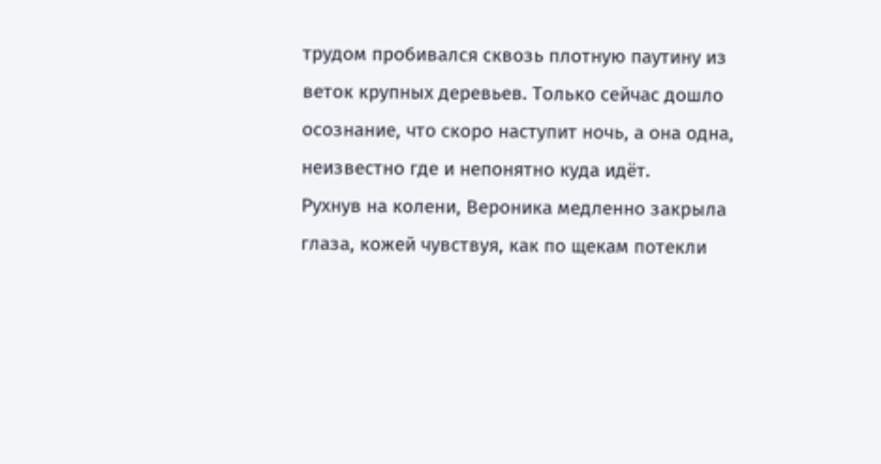трудом пробивался сквозь плотную паутину из веток крупных деревьев. Только сейчас дошло осознание, что скоро наступит ночь, а она одна, неизвестно где и непонятно куда идёт.
Рухнув на колени, Вероника медленно закрыла глаза, кожей чувствуя, как по щекам потекли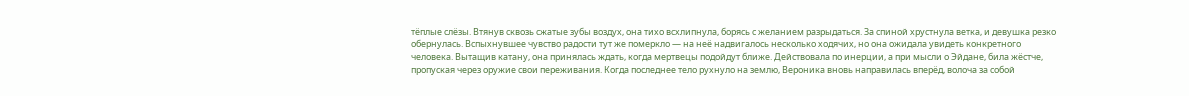тёплые слёзы. Втянув сквозь сжатые зубы воздух, она тихо всхлипнула, борясь с желанием разрыдаться. За спиной хрустнула ветка, и девушка резко обернулась. Вспыхнувшее чувство радости тут же померкло — на неё надвигалось несколько ходячих, но она ожидала увидеть конкретного человека. Вытащив катану, она принялась ждать, когда мертвецы подойдут ближе. Действовала по инерции, а при мысли о Эйдане, била жёстче, пропуская через оружие свои переживания. Когда последнее тело рухнуло на землю, Вероника вновь направилась вперёд, волоча за собой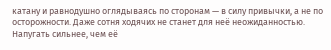катану и равнодушно оглядываясь по сторонам — в силу привычки, а не по осторожности. Даже сотня ходячих не станет для неё неожиданностью. Напугать сильнее, чем её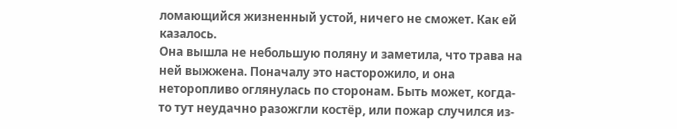ломающийся жизненный устой, ничего не сможет. Как ей казалось.
Она вышла не небольшую поляну и заметила, что трава на ней выжжена. Поначалу это насторожило, и она неторопливо оглянулась по сторонам. Быть может, когда-то тут неудачно разожгли костёр, или пожар случился из-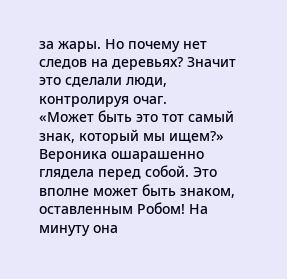за жары. Но почему нет следов на деревьях? Значит это сделали люди, контролируя очаг.
«Может быть это тот самый знак, который мы ищем?»
Вероника ошарашенно глядела перед собой. Это вполне может быть знаком, оставленным Робом! На минуту она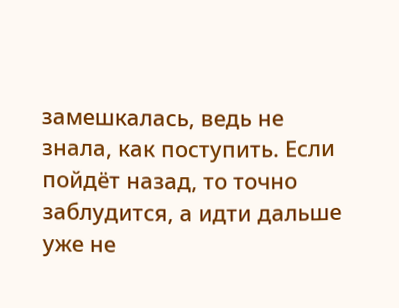замешкалась, ведь не знала, как поступить. Если пойдёт назад, то точно заблудится, а идти дальше уже не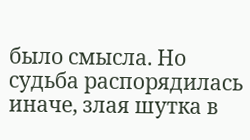было смысла. Но судьба распорядилась иначе, злая шутка в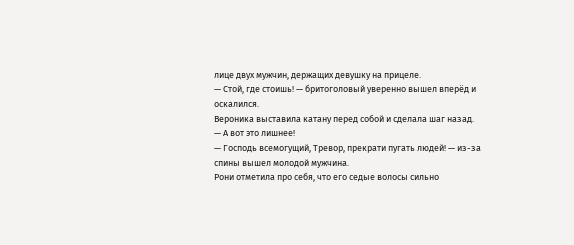лице двух мужчин, держащих девушку на прицеле.
— Стой, где стоишь! — бритоголовый уверенно вышел вперёд и оскалился.
Вероника выставила катану перед собой и сделала шаг назад.
— А вот это лишнее!
— Господь всемогущий, Тревор, прекрати пугать людей! — из-за спины вышел молодой мужчина.
Рони отметила про себя, что его седые волосы сильно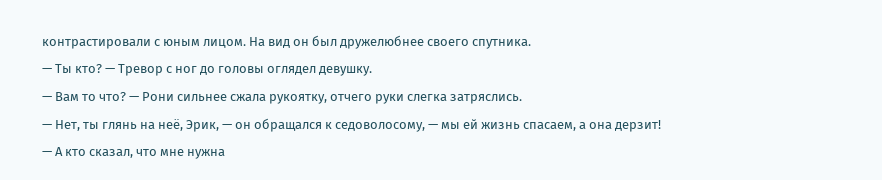контрастировали с юным лицом. На вид он был дружелюбнее своего спутника.
— Ты кто? — Тревор с ног до головы оглядел девушку.
— Вам то что? — Рони сильнее сжала рукоятку, отчего руки слегка затряслись.
— Нет, ты глянь на неё, Эрик, — он обращался к седоволосому, — мы ей жизнь спасаем, а она дерзит!
— А кто сказал, что мне нужна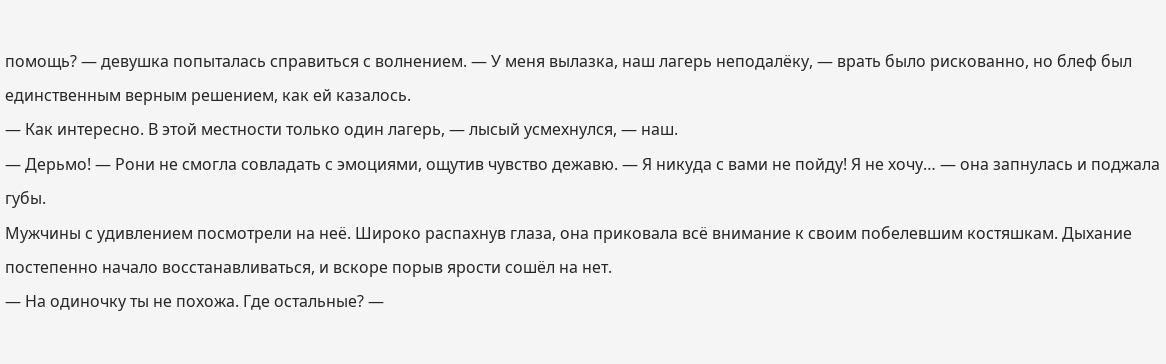помощь? — девушка попыталась справиться с волнением. — У меня вылазка, наш лагерь неподалёку, — врать было рискованно, но блеф был единственным верным решением, как ей казалось.
— Как интересно. В этой местности только один лагерь, — лысый усмехнулся, — наш.
— Дерьмо! — Рони не смогла совладать с эмоциями, ощутив чувство дежавю. — Я никуда с вами не пойду! Я не хочу… — она запнулась и поджала губы.
Мужчины с удивлением посмотрели на неё. Широко распахнув глаза, она приковала всё внимание к своим побелевшим костяшкам. Дыхание постепенно начало восстанавливаться, и вскоре порыв ярости сошёл на нет.
— На одиночку ты не похожа. Где остальные? —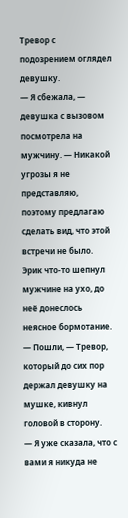Тревор с подозрением оглядел девушку.
— Я сбежала, — девушка с вызовом посмотрела на мужчину. — Никакой угрозы я не представляю, поэтому предлагаю сделать вид, что этой встречи не было.
Эрик что-то шепнул мужчине на ухо, до неё донеслось неясное бормотание.
— Пошли, — Тревор, который до сих пор держал девушку на мушке, кивнул головой в сторону.
— Я уже сказала, что с вами я никуда не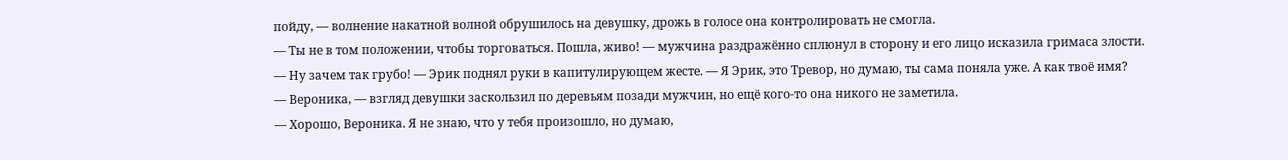пойду, — волнение накатной волной обрушилось на девушку, дрожь в голосе она контролировать не смогла.
— Ты не в том положении, чтобы торговаться. Пошла, живо! — мужчина раздражённо сплюнул в сторону и его лицо исказила гримаса злости.
— Ну зачем так грубо! — Эрик поднял руки в капитулирующем жесте. — Я Эрик, это Тревор, но думаю, ты сама поняла уже. А как твоё имя?
— Вероника, — взгляд девушки заскользил по деревьям позади мужчин, но ещё кого-то она никого не заметила.
— Хорошо, Вероника. Я не знаю, что у тебя произошло, но думаю,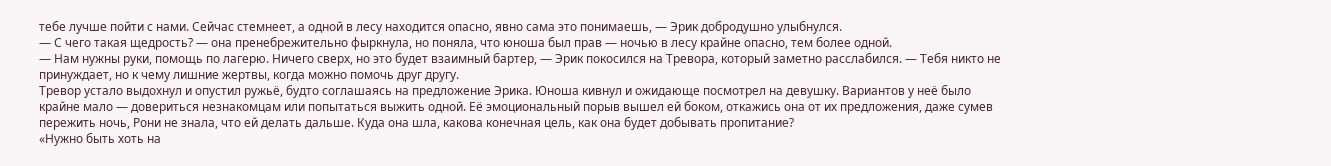тебе лучше пойти с нами. Сейчас стемнеет, а одной в лесу находится опасно, явно сама это понимаешь, — Эрик добродушно улыбнулся.
— С чего такая щедрость? — она пренебрежительно фыркнула, но поняла, что юноша был прав — ночью в лесу крайне опасно, тем более одной.
— Нам нужны руки, помощь по лагерю. Ничего сверх, но это будет взаимный бартер, — Эрик покосился на Тревора, который заметно расслабился. — Тебя никто не принуждает, но к чему лишние жертвы, когда можно помочь друг другу.
Тревор устало выдохнул и опустил ружьё, будто соглашаясь на предложение Эрика. Юноша кивнул и ожидающе посмотрел на девушку. Вариантов у неё было крайне мало — довериться незнакомцам или попытаться выжить одной. Её эмоциональный порыв вышел ей боком, откажись она от их предложения, даже сумев пережить ночь, Рони не знала, что ей делать дальше. Куда она шла, какова конечная цель, как она будет добывать пропитание?
«Нужно быть хоть на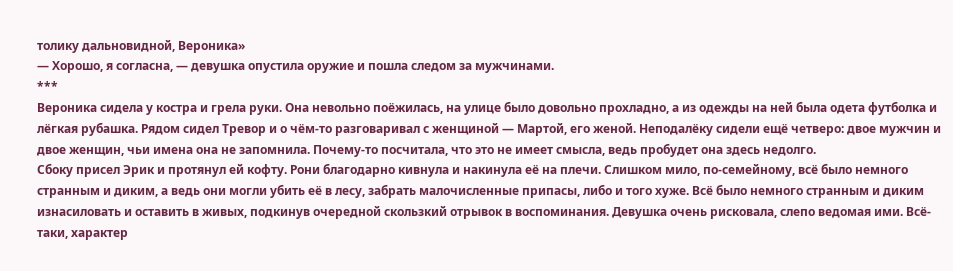толику дальновидной, Вероника»
— Хорошо, я согласна, — девушка опустила оружие и пошла следом за мужчинами.
***
Вероника сидела у костра и грела руки. Она невольно поёжилась, на улице было довольно прохладно, а из одежды на ней была одета футболка и лёгкая рубашка. Рядом сидел Тревор и о чём-то разговаривал с женщиной — Мартой, его женой. Неподалёку сидели ещё четверо: двое мужчин и двое женщин, чьи имена она не запомнила. Почему-то посчитала, что это не имеет смысла, ведь пробудет она здесь недолго.
Сбоку присел Эрик и протянул ей кофту. Рони благодарно кивнула и накинула её на плечи. Слишком мило, по-семейному, всё было немного странным и диким, а ведь они могли убить её в лесу, забрать малочисленные припасы, либо и того хуже. Всё было немного странным и диким изнасиловать и оставить в живых, подкинув очередной скользкий отрывок в воспоминания. Девушка очень рисковала, слепо ведомая ими. Всё-таки, характер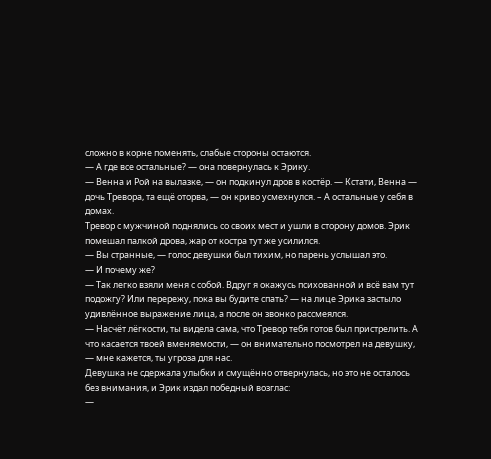сложно в корне поменять, слабые стороны остаются.
— А где все остальные? — она повернулась к Эрику.
— Венна и Рой на вылазке, — он подкинул дров в костёр. — Кстати, Венна — дочь Тревора, та ещё оторва, — он криво усмехнулся. – А остальные у себя в домах.
Тревор с мужчиной поднялись со своих мест и ушли в сторону домов. Эрик помешал палкой дрова, жар от костра тут же усилился.
— Вы странные, — голос девушки был тихим, но парень услышал это.
— И почему же?
— Так легко взяли меня с собой. Вдруг я окажусь психованной и всё вам тут подожгу? Или перережу, пока вы будите спать? — на лице Эрика застыло удивлённое выражение лица, а после он звонко рассмеялся.
— Насчёт лёгкости, ты видела сама, что Тревор тебя готов был пристрелить. А что касается твоей вменяемости, — он внимательно посмотрел на девушку, — мне кажется, ты угроза для нас.
Девушка не сдержала улыбки и смущённо отвернулась, но это не осталось без внимания, и Эрик издал победный возглас:
—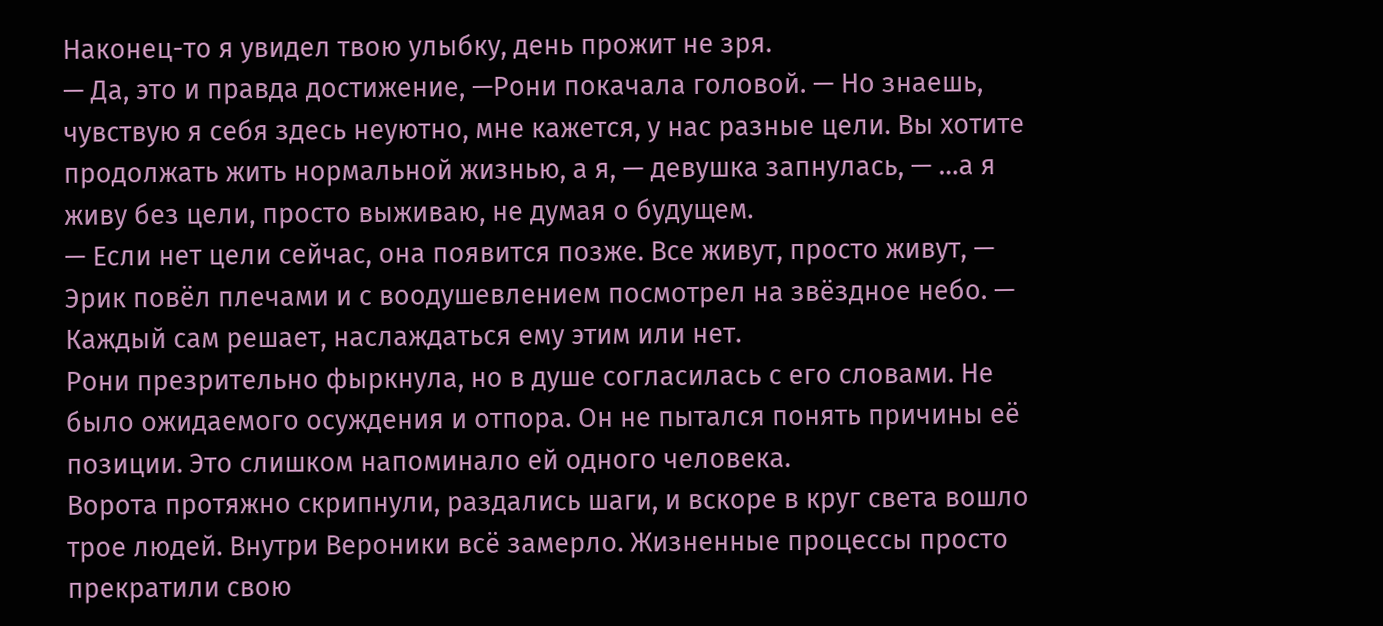Наконец-то я увидел твою улыбку, день прожит не зря.
— Да, это и правда достижение, —Рони покачала головой. — Но знаешь, чувствую я себя здесь неуютно, мне кажется, у нас разные цели. Вы хотите продолжать жить нормальной жизнью, а я, — девушка запнулась, — …а я живу без цели, просто выживаю, не думая о будущем.
— Если нет цели сейчас, она появится позже. Все живут, просто живут, — Эрик повёл плечами и с воодушевлением посмотрел на звёздное небо. — Каждый сам решает, наслаждаться ему этим или нет.
Рони презрительно фыркнула, но в душе согласилась с его словами. Не было ожидаемого осуждения и отпора. Он не пытался понять причины её позиции. Это слишком напоминало ей одного человека.
Ворота протяжно скрипнули, раздались шаги, и вскоре в круг света вошло трое людей. Внутри Вероники всё замерло. Жизненные процессы просто прекратили свою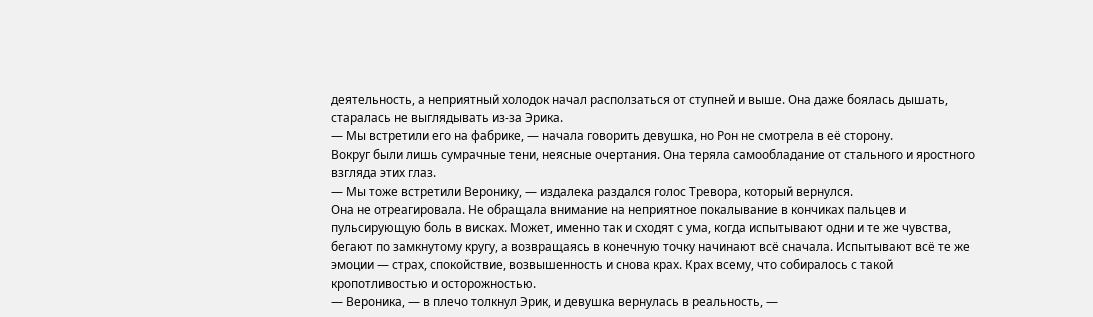деятельность, а неприятный холодок начал расползаться от ступней и выше. Она даже боялась дышать, старалась не выглядывать из-за Эрика.
— Мы встретили его на фабрике, — начала говорить девушка, но Рон не смотрела в её сторону.
Вокруг были лишь сумрачные тени, неясные очертания. Она теряла самообладание от стального и яростного взгляда этих глаз.
— Мы тоже встретили Веронику, — издалека раздался голос Тревора, который вернулся.
Она не отреагировала. Не обращала внимание на неприятное покалывание в кончиках пальцев и пульсирующую боль в висках. Может, именно так и сходят с ума, когда испытывают одни и те же чувства, бегают по замкнутому кругу, а возвращаясь в конечную точку начинают всё сначала. Испытывают всё те же эмоции — страх, спокойствие, возвышенность и снова крах. Крах всему, что собиралось с такой кропотливостью и осторожностью.
— Вероника, — в плечо толкнул Эрик, и девушка вернулась в реальность, —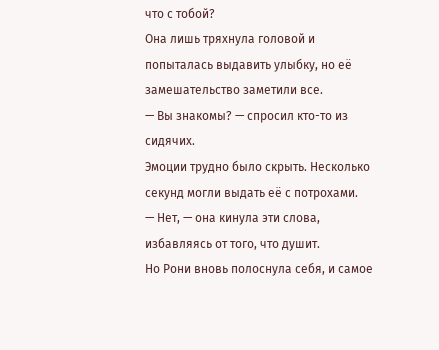что с тобой?
Она лишь тряхнула головой и попыталась выдавить улыбку, но её замешательство заметили все.
— Вы знакомы? — спросил кто-то из сидячих.
Эмоции трудно было скрыть. Несколько секунд могли выдать её с потрохами.
— Нет, — она кинула эти слова, избавляясь от того, что душит.
Но Рони вновь полоснула себя, и самое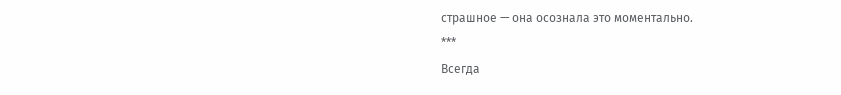страшное — она осознала это моментально.
***
Всегда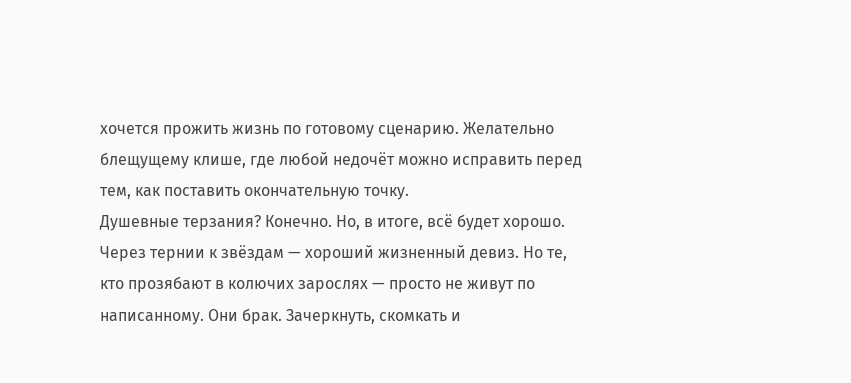хочется прожить жизнь по готовому сценарию. Желательно блещущему клише, где любой недочёт можно исправить перед тем, как поставить окончательную точку.
Душевные терзания? Конечно. Но, в итоге, всё будет хорошо. Через тернии к звёздам — хороший жизненный девиз. Но те, кто прозябают в колючих зарослях — просто не живут по написанному. Они брак. Зачеркнуть, скомкать и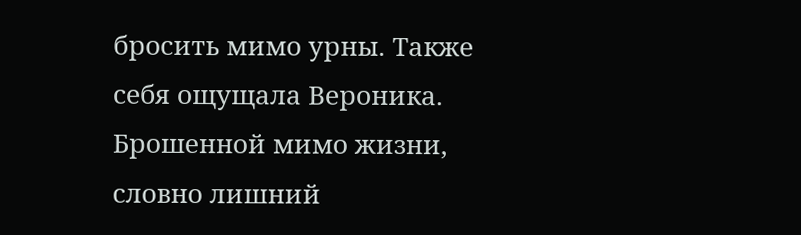бросить мимо урны. Также себя ощущала Вероника. Брошенной мимо жизни, словно лишний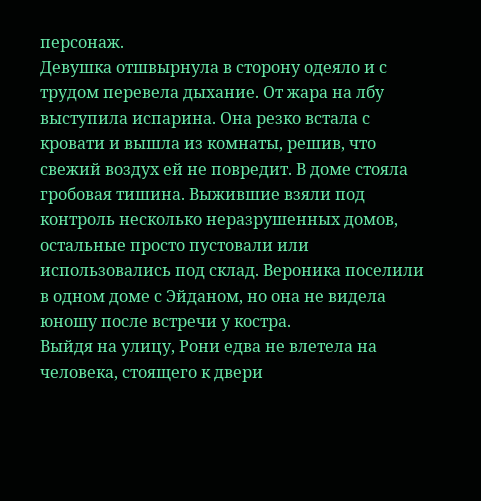персонаж.
Девушка отшвырнула в сторону одеяло и с трудом перевела дыхание. От жара на лбу выступила испарина. Она резко встала с кровати и вышла из комнаты, решив, что свежий воздух ей не повредит. В доме стояла гробовая тишина. Выжившие взяли под контроль несколько неразрушенных домов, остальные просто пустовали или использовались под склад. Вероника поселили в одном доме с Эйданом, но она не видела юношу после встречи у костра.
Выйдя на улицу, Рони едва не влетела на человека, стоящего к двери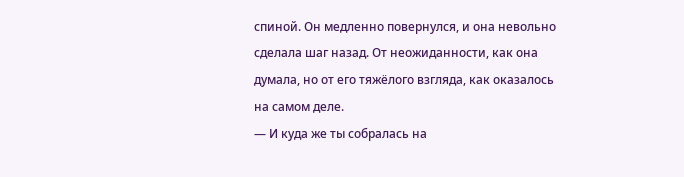спиной. Он медленно повернулся, и она невольно сделала шаг назад. От неожиданности, как она думала, но от его тяжёлого взгляда, как оказалось на самом деле.
— И куда же ты собралась на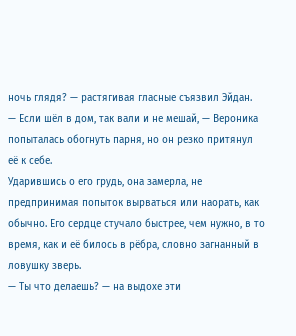ночь глядя? — растягивая гласные съязвил Эйдан.
— Если шёл в дом, так вали и не мешай, — Вероника попыталась обогнуть парня, но он резко притянул её к себе.
Ударившись о его грудь, она замерла, не предпринимая попыток вырваться или наорать, как обычно. Его сердце стучало быстрее, чем нужно, в то время, как и её билось в рёбра, словно загнанный в ловушку зверь.
— Ты что делаешь? — на выдохе эти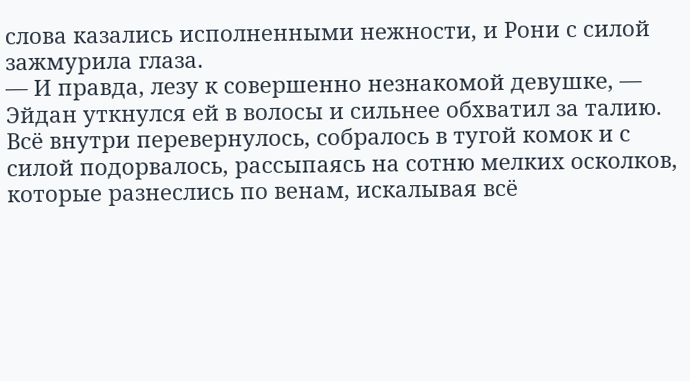слова казались исполненными нежности, и Рони с силой зажмурила глаза.
— И правда, лезу к совершенно незнакомой девушке, — Эйдан уткнулся ей в волосы и сильнее обхватил за талию.
Всё внутри перевернулось, собралось в тугой комок и с силой подорвалось, рассыпаясь на сотню мелких осколков, которые разнеслись по венам, искалывая всё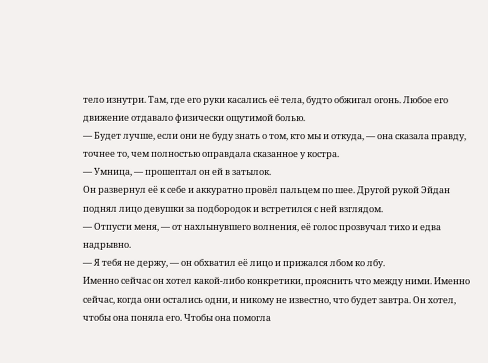тело изнутри. Там, где его руки касались её тела, будто обжигал огонь. Любое его движение отдавало физически ощутимой болью.
— Будет лучше, если они не буду знать о том, кто мы и откуда, — она сказала правду, точнее то, чем полностью оправдала сказанное у костра.
— Умница, — прошептал он ей в затылок.
Он развернул её к себе и аккуратно провёл пальцем по шее. Другой рукой Эйдан поднял лицо девушки за подбородок и встретился с ней взглядом.
— Отпусти меня, — от нахлынувшего волнения, её голос прозвучал тихо и едва надрывно.
— Я тебя не держу, — он обхватил её лицо и прижался лбом ко лбу.
Именно сейчас он хотел какой-либо конкретики, прояснить что между ними. Именно сейчас, когда они остались одни, и никому не известно, что будет завтра. Он хотел, чтобы она поняла его. Чтобы она помогла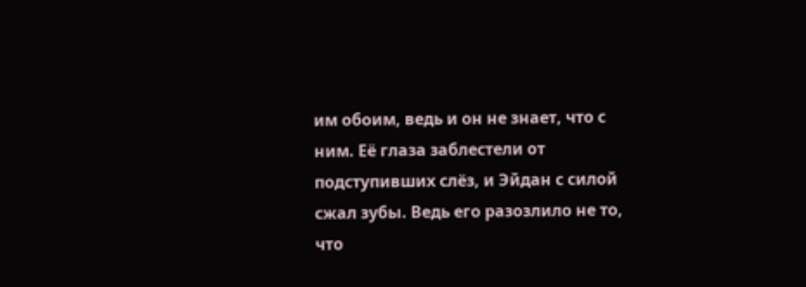им обоим, ведь и он не знает, что с ним. Её глаза заблестели от подступивших слёз, и Эйдан с силой сжал зубы. Ведь его разозлило не то, что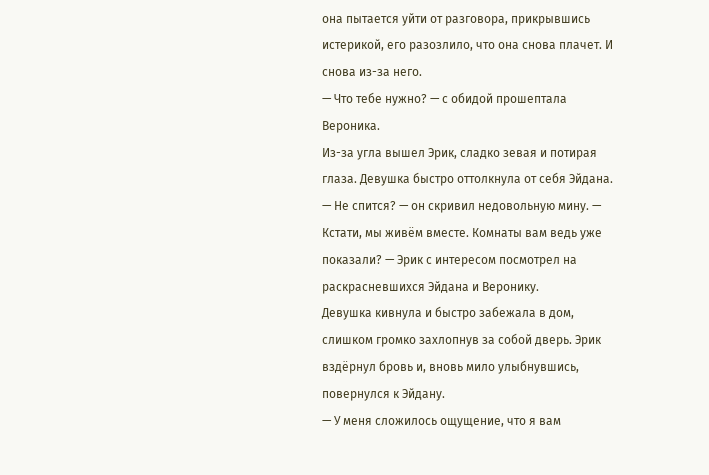она пытается уйти от разговора, прикрывшись истерикой, его разозлило, что она снова плачет. И снова из-за него.
— Что тебе нужно? — с обидой прошептала Вероника.
Из-за угла вышел Эрик, сладко зевая и потирая глаза. Девушка быстро оттолкнула от себя Эйдана.
— Не спится? — он скривил недовольную мину. — Кстати, мы живём вместе. Комнаты вам ведь уже показали? — Эрик с интересом посмотрел на раскрасневшихся Эйдана и Веронику.
Девушка кивнула и быстро забежала в дом, слишком громко захлопнув за собой дверь. Эрик вздёрнул бровь и, вновь мило улыбнувшись, повернулся к Эйдану.
— У меня сложилось ощущение, что я вам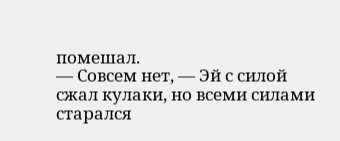помешал.
— Совсем нет, — Эй с силой сжал кулаки, но всеми силами старался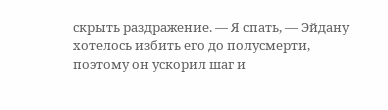скрыть раздражение. — Я спать, — Эйдану хотелось избить его до полусмерти, поэтому он ускорил шаг и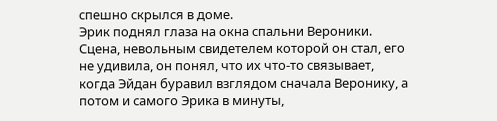спешно скрылся в доме.
Эрик поднял глаза на окна спальни Вероники. Сцена, невольным свидетелем которой он стал, его не удивила, он понял, что их что-то связывает, когда Эйдан буравил взглядом сначала Веронику, а потом и самого Эрика в минуты,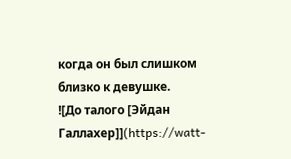когда он был слишком близко к девушке.
![До талого [Эйдан Галлахер]](https://watt-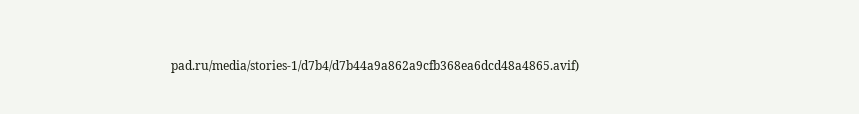pad.ru/media/stories-1/d7b4/d7b44a9a862a9cfb368ea6dcd48a4865.avif)